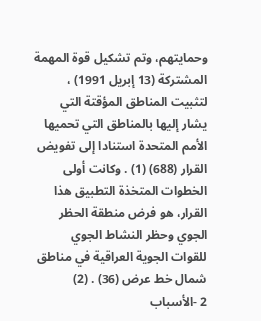وحمايتهم، وتم تشكيل قوة المهمة المشتركة (13 إبريل 1991) ، لتثبيت المناطق المؤقتة التي يشار إليها بالمناطق التي تحميها الأمم المتحدة استنادا إلى تفويض القرار (688) (1) . وكانت أولى الخطوات المتخذة التطبيق هذا القرار، هو فرض منطقة الحظر الجوي وحظر النشاط الجوي للقوات الجوية العراقية في مناطق شمال خط عرض (36) . (2)
2 -الأسباب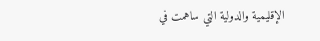الإقليمية والدولية التي ساهمت في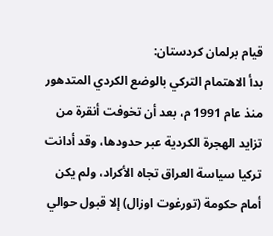قيام برلمان کردستان:
بدأ الاهتمام التركي بالوضع الكردي المتدهور منذ عام 1991 م، بعد أن تخوفت أنقرة من تزايد الهجرة الكردية عبر حدودها، وقد أدانت تركيا سياسة العراق تجاه الأكراد، ولم يكن أمام حكومة (تورغوت اوزال) إلا قبول حوالي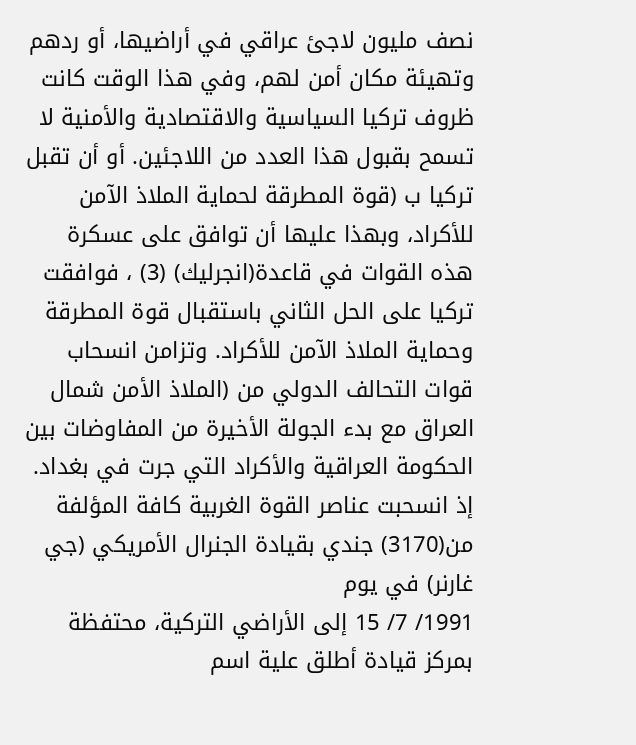نصف مليون لاجئ عراقي في أراضيها، أو ردهم وتهيئة مكان أمن لهم، وفي هذا الوقت كانت ظروف تركيا السياسية والاقتصادية والأمنية لا تسمح بقبول هذا العدد من اللاجئين. أو أن تقبل ترکيا ب (قوة المطرقة لحماية الملاذ الآمن للأكراد، وبهذا عليها أن توافق على عسكرة هذه القوات في قاعدة(انجرليك) (3) ، فوافقت تركيا على الحل الثاني باستقبال قوة المطرقة وحماية الملاذ الآمن للأكراد. وتزامن انسحاب قوات التحالف الدولي من (الملاذ الأمن شمال العراق مع بدء الجولة الأخيرة من المفاوضات بين الحكومة العراقية والأكراد التي جرت في بغداد. إذ انسحبت عناصر القوة الغربية كافة المؤلفة من(3170) جندي بقيادة الجنرال الأمريكي (جي غارنر) في يوم
1991/ 7/ 15 إلى الأراضي التركية، محتفظة بمركز قيادة أطلق علية اسم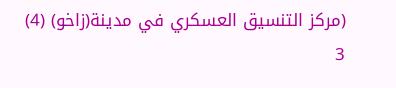(مركز التنسيق العسكري في مدينة(زاخو) (4)
3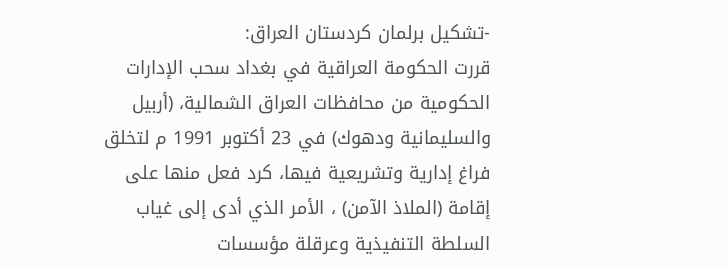-تشکيل برلمان كردستان العراق:
قررت الحكومة العراقية في بغداد سحب الإدارات الحكومية من محافظات العراق الشمالية، (أربيل والسليمانية ودهوك) في 23 أكتوبر 1991 م لتخلق فراغ إدارية وتشريعية فيها، کرد فعل منها على إقامة (الملاذ الآمن) ، الأمر الذي أدى إلى غياب السلطة التنفيذية وعرقلة مؤسسات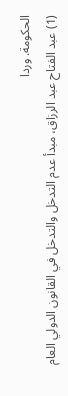الحكومة. وردا
(1) عبد الفتاح عبد الرزاق، مبدأ عدم التدخل والتدخل في القانون الدولي العام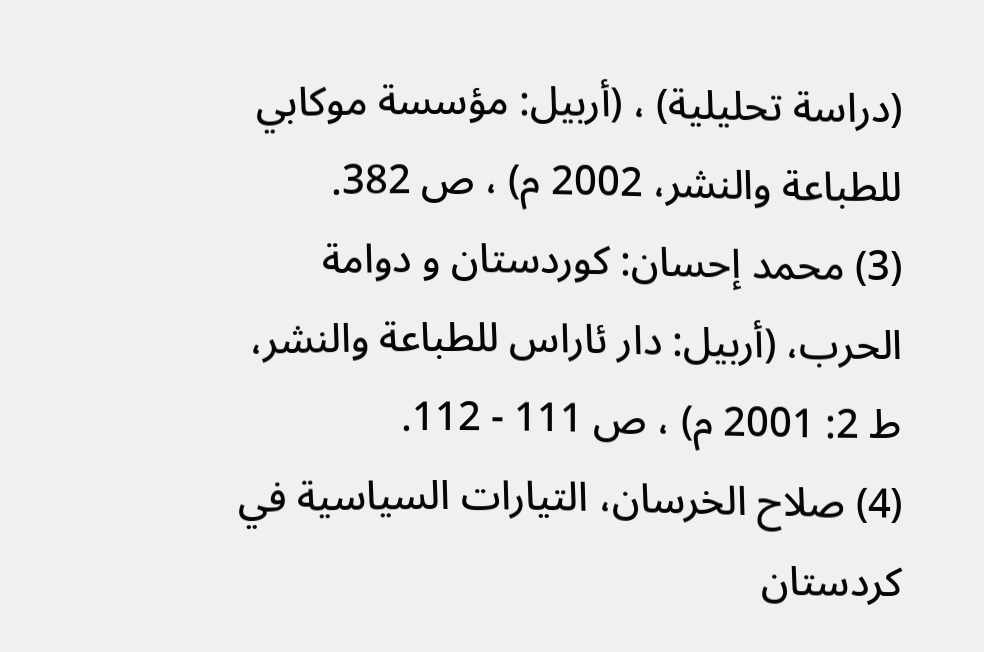(دراسة تحليلية) ، (أربيل: مؤسسة موكابي للطباعة والنشر، 2002 م) ، ص 382.
(3) محمد إحسان: کوردستان و دوامة الحرب، (أربيل: دار ئاراس للطباعة والنشر، ط 2: 2001 م) ، ص 111 - 112.
(4) صلاح الخرسان، التيارات السياسية في كردستان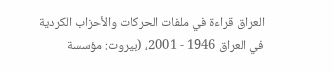العراق قراءة في ملفات الحركات والأحزاب الكردية في العراق 1946 - 2001، (بيروت: مؤسسة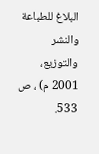البلاغ للطباعة والنشر والتوزيع، 2001 م) ، ص 533.